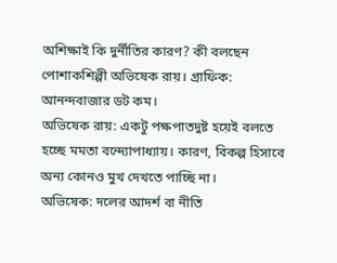অশিক্ষাই কি দুর্নীতির কারণ? কী বলছেন পোশাকশিল্পী অভিষেক রায়। গ্রাফিক: আনন্দবাজার ডট কম।
অভিষেক রায়: একটু পক্ষপাতদুষ্ট হয়েই বলতে হচ্ছে মমতা বন্দ্যোপাধ্যায়। কারণ, বিকল্প হিসাবে অন্য কোনও মুখ দেখতে পাচ্ছি না।
অভিষেক: দলের আদর্শ বা নীতি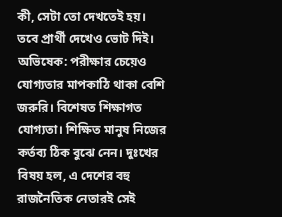কী, সেটা তো দেখতেই হয়। তবে প্রার্থী দেখেও ভোট দিই।
অভিষেক: পরীক্ষার চেয়েও যোগ্যতার মাপকাঠি থাকা বেশি জরুরি। বিশেষত শিক্ষাগত যোগ্যতা। শিক্ষিত মানুষ নিজের কর্তব্য ঠিক বুঝে নেন। দুঃখের বিষয় হল, এ দেশের বহু রাজনৈতিক নেতারই সেই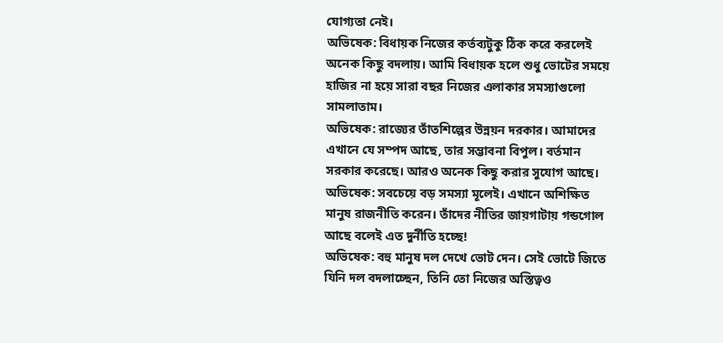যোগ্যতা নেই।
অভিষেক: বিধায়ক নিজের কর্তব্যটুকু ঠিক করে করলেই অনেক কিছু বদলায়। আমি বিধায়ক হলে শুধু ভোটের সময়ে হাজির না হয়ে সারা বছর নিজের এলাকার সমস্যাগুলো সামলাতাম।
অভিষেক: রাজ্যের তাঁতশিল্পের উন্নয়ন দরকার। আমাদের এখানে যে সম্পদ আছে, তার সম্ভাবনা বিপুল। বর্তমান সরকার করেছে। আরও অনেক কিছু করার সুযোগ আছে।
অভিষেক: সবচেয়ে বড় সমস্যা মূলেই। এখানে অশিক্ষিত মানুষ রাজনীতি করেন। তাঁদের নীতির জায়গাটায় গন্ডগোল আছে বলেই এত দুর্নীতি হচ্ছে!
অভিষেক: বহু মানুষ দল দেখে ভোট দেন। সেই ভোটে জিতে যিনি দল বদলাচ্ছেন, তিনি তো নিজের অস্তিত্বও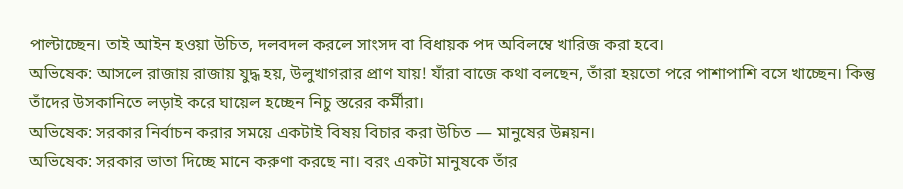পাল্টাচ্ছেন। তাই আইন হওয়া উচিত, দলবদল করলে সাংসদ বা বিধায়ক পদ অবিলম্বে খারিজ করা হবে।
অভিষেক: আসলে রাজায় রাজায় যুদ্ধ হয়, উলুখাগরার প্রাণ যায়! যাঁরা বাজে কথা বলছেন, তাঁরা হয়তো পরে পাশাপাশি বসে খাচ্ছেন। কিন্তু তাঁদের উসকানিতে লড়াই করে ঘায়েল হচ্ছেন নিচু স্তরের কর্মীরা।
অভিষেক: সরকার নির্বাচন করার সময়ে একটাই বিষয় বিচার করা উচিত — মানুষের উন্নয়ন।
অভিষেক: সরকার ভাতা দিচ্ছে মানে করুণা করছে না। বরং একটা মানুষকে তাঁর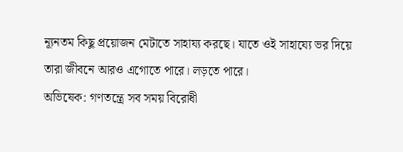ন্যূনতম কিছু প্রয়োজন মেটাতে সাহায্য করছে। যাতে ওই সাহায্যে ভর দিয়ে তারা জীবনে আরও এগোতে পারে। লড়তে পারে।
অভিষেক: গণতন্ত্রে সব সময় বিরোধী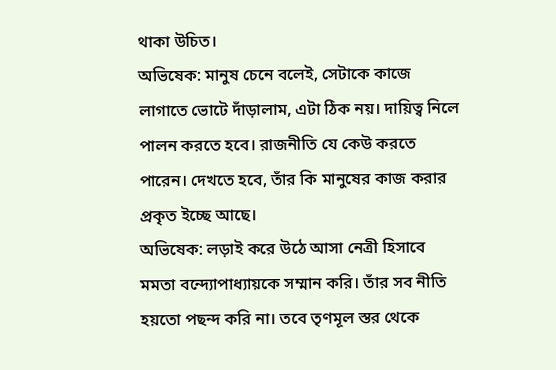থাকা উচিত।
অভিষেক: মানুষ চেনে বলেই, সেটাকে কাজে লাগাতে ভোটে দাঁড়ালাম, এটা ঠিক নয়। দায়িত্ব নিলে পালন করতে হবে। রাজনীতি যে কেউ করতে পারেন। দেখতে হবে, তাঁর কি মানুষের কাজ করার প্রকৃত ইচ্ছে আছে।
অভিষেক: লড়াই করে উঠে আসা নেত্রী হিসাবে মমতা বন্দ্যোপাধ্যায়কে সম্মান করি। তাঁর সব নীতি হয়তো পছন্দ করি না। তবে তৃণমূল স্তর থেকে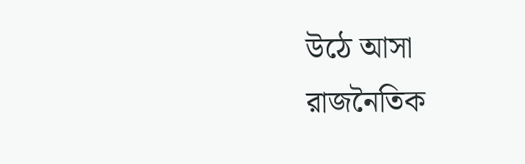উঠে আসা রাজনৈতিক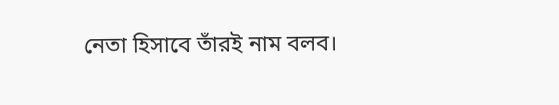নেতা হিসাবে তাঁরই নাম বলব।